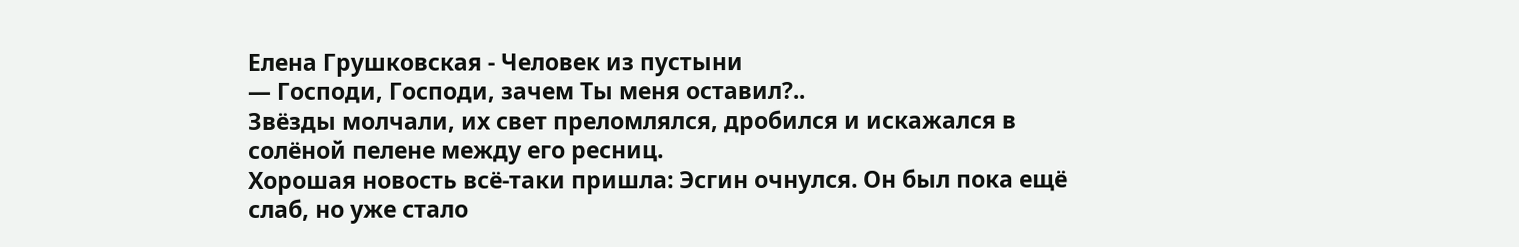Елена Грушковская - Человек из пустыни
— Господи, Господи, зачем Ты меня оставил?..
Звёзды молчали, их свет преломлялся, дробился и искажался в солёной пелене между его ресниц.
Хорошая новость всё-таки пришла: Эсгин очнулся. Он был пока ещё слаб, но уже стало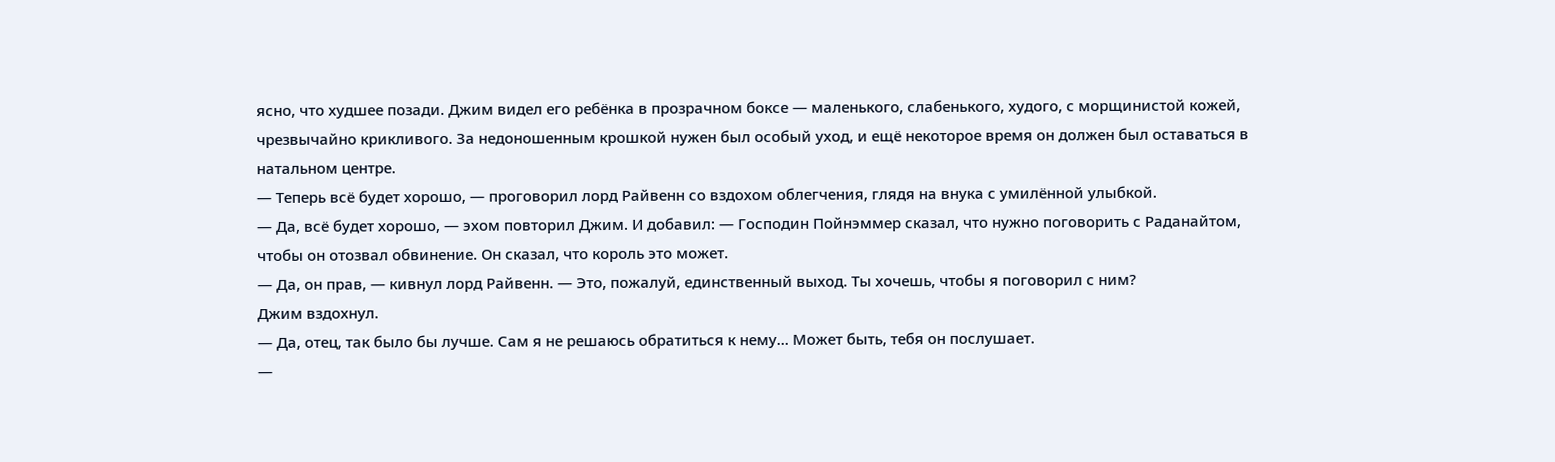ясно, что худшее позади. Джим видел его ребёнка в прозрачном боксе — маленького, слабенького, худого, с морщинистой кожей, чрезвычайно крикливого. За недоношенным крошкой нужен был особый уход, и ещё некоторое время он должен был оставаться в натальном центре.
— Теперь всё будет хорошо, — проговорил лорд Райвенн со вздохом облегчения, глядя на внука с умилённой улыбкой.
— Да, всё будет хорошо, — эхом повторил Джим. И добавил: — Господин Пойнэммер сказал, что нужно поговорить с Раданайтом, чтобы он отозвал обвинение. Он сказал, что король это может.
— Да, он прав, — кивнул лорд Райвенн. — Это, пожалуй, единственный выход. Ты хочешь, чтобы я поговорил с ним?
Джим вздохнул.
— Да, отец, так было бы лучше. Сам я не решаюсь обратиться к нему… Может быть, тебя он послушает.
—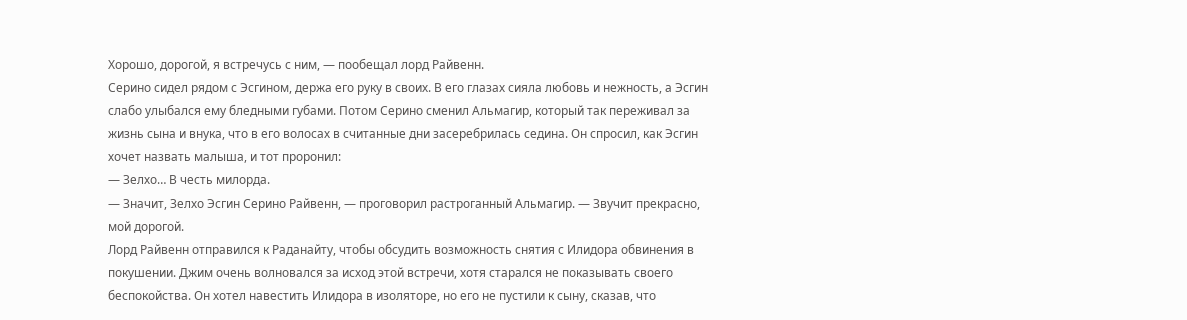Хорошо, дорогой, я встречусь с ним, — пообещал лорд Райвенн.
Серино сидел рядом с Эсгином, держа его руку в своих. В его глазах сияла любовь и нежность, а Эсгин слабо улыбался ему бледными губами. Потом Серино сменил Альмагир, который так переживал за жизнь сына и внука, что в его волосах в считанные дни засеребрилась седина. Он спросил, как Эсгин хочет назвать малыша, и тот проронил:
— Зелхо… В честь милорда.
— Значит, Зелхо Эсгин Серино Райвенн, — проговорил растроганный Альмагир. — Звучит прекрасно, мой дорогой.
Лорд Райвенн отправился к Раданайту, чтобы обсудить возможность снятия с Илидора обвинения в покушении. Джим очень волновался за исход этой встречи, хотя старался не показывать своего беспокойства. Он хотел навестить Илидора в изоляторе, но его не пустили к сыну, сказав, что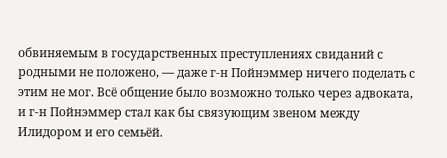обвиняемым в государственных преступлениях свиданий с родными не положено, — даже г-н Пойнэммер ничего поделать с этим не мог. Всё общение было возможно только через адвоката, и г-н Пойнэммер стал как бы связующим звеном между Илидором и его семьёй.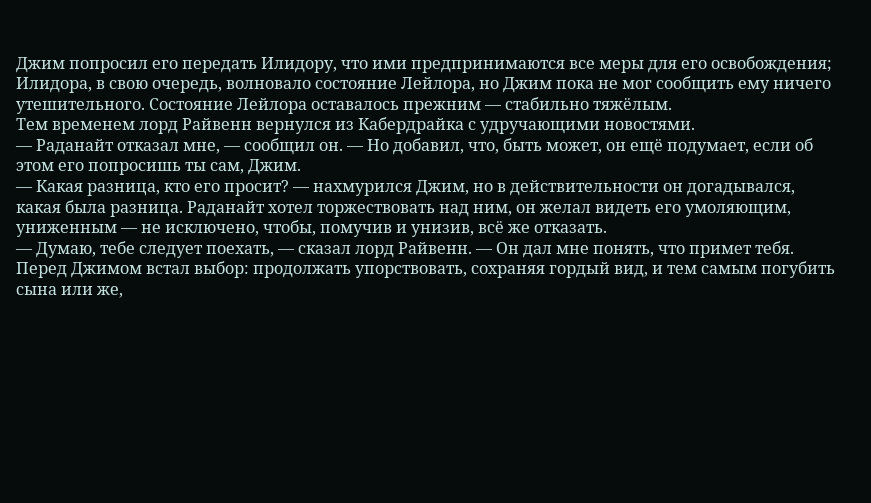Джим попросил его передать Илидору, что ими предпринимаются все меры для его освобождения; Илидора, в свою очередь, волновало состояние Лейлора, но Джим пока не мог сообщить ему ничего утешительного. Состояние Лейлора оставалось прежним — стабильно тяжёлым.
Тем временем лорд Райвенн вернулся из Кабердрайка с удручающими новостями.
— Раданайт отказал мне, — сообщил он. — Но добавил, что, быть может, он ещё подумает, если об этом его попросишь ты сам, Джим.
— Какая разница, кто его просит? — нахмурился Джим, но в действительности он догадывался, какая была разница. Раданайт хотел торжествовать над ним, он желал видеть его умоляющим, униженным — не исключено, чтобы, помучив и унизив, всё же отказать.
— Думаю, тебе следует поехать, — сказал лорд Райвенн. — Он дал мне понять, что примет тебя.
Перед Джимом встал выбор: продолжать упорствовать, сохраняя гордый вид, и тем самым погубить сына или же,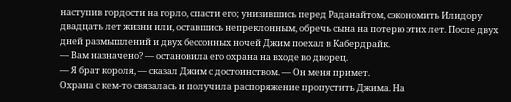наступив гордости на горло, спасти его; унизившись перед Раданайтом, сэкономить Илидору двадцать лет жизни или, оставшись непреклонным, обречь сына на потерю этих лет. После двух дней размышлений и двух бессонных ночей Джим поехал в Кабердрайк.
— Вам назначено? — остановила его охрана на входе во дворец.
— Я брат короля, — сказал Джим с достоинством. — Он меня примет.
Охрана с кем-то связалась и получила распоряжение пропустить Джима. На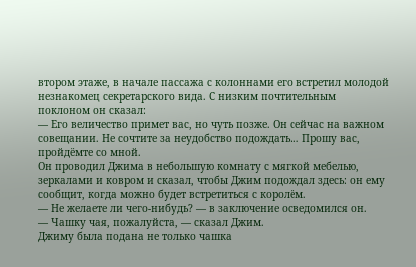втором этаже, в начале пассажа с колоннами его встретил молодой незнакомец секретарского вида. С низким почтительным поклоном он сказал:
— Его величество примет вас, но чуть позже. Он сейчас на важном совещании. Не сочтите за неудобство подождать… Прошу вас, пройдёмте со мной.
Он проводил Джима в небольшую комнату с мягкой мебелью, зеркалами и ковром и сказал, чтобы Джим подождал здесь: он ему сообщит, когда можно будет встретиться с королём.
— Не желаете ли чего-нибудь? — в заключение осведомился он.
— Чашку чая, пожалуйста, — сказал Джим.
Джиму была подана не только чашка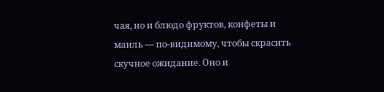чая, но и блюдо фруктов, конфеты и маиль — по-видимому, чтобы скрасить скучное ожидание. Оно и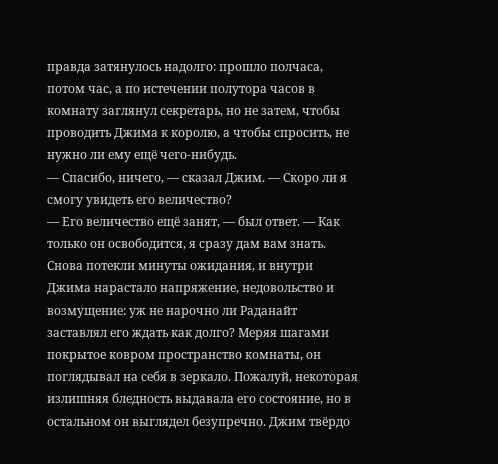правда затянулось надолго: прошло полчаса, потом час, а по истечении полутора часов в комнату заглянул секретарь, но не затем, чтобы проводить Джима к королю, а чтобы спросить, не нужно ли ему ещё чего-нибудь.
— Спасибо, ничего, — сказал Джим. — Скоро ли я смогу увидеть его величество?
— Его величество ещё занят, — был ответ. — Как только он освободится, я сразу дам вам знать.
Снова потекли минуты ожидания, и внутри Джима нарастало напряжение, недовольство и возмущение: уж не нарочно ли Раданайт заставлял его ждать как долго? Меряя шагами покрытое ковром пространство комнаты, он поглядывал на себя в зеркало. Пожалуй, некоторая излишняя бледность выдавала его состояние, но в остальном он выглядел безупречно. Джим твёрдо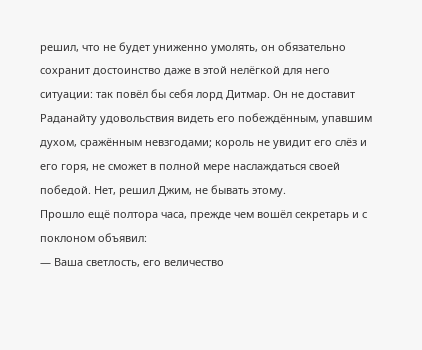решил, что не будет униженно умолять, он обязательно сохранит достоинство даже в этой нелёгкой для него ситуации: так повёл бы себя лорд Дитмар. Он не доставит Раданайту удовольствия видеть его побеждённым, упавшим духом, сражённым невзгодами; король не увидит его слёз и его горя, не сможет в полной мере наслаждаться своей победой. Нет, решил Джим, не бывать этому.
Прошло ещё полтора часа, прежде чем вошёл секретарь и с поклоном объявил:
— Ваша светлость, его величество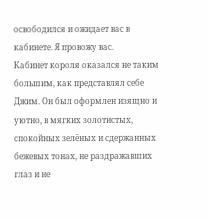освободился и ожидает вас в кабинете. Я провожу вас.
Кабинет короля оказался не таким большим, как представлял себе Джим. Он был оформлен изящно и уютно, в мягких золотистых, спокойных зелёных и сдержанных бежевых тонах, не раздражавших глаз и не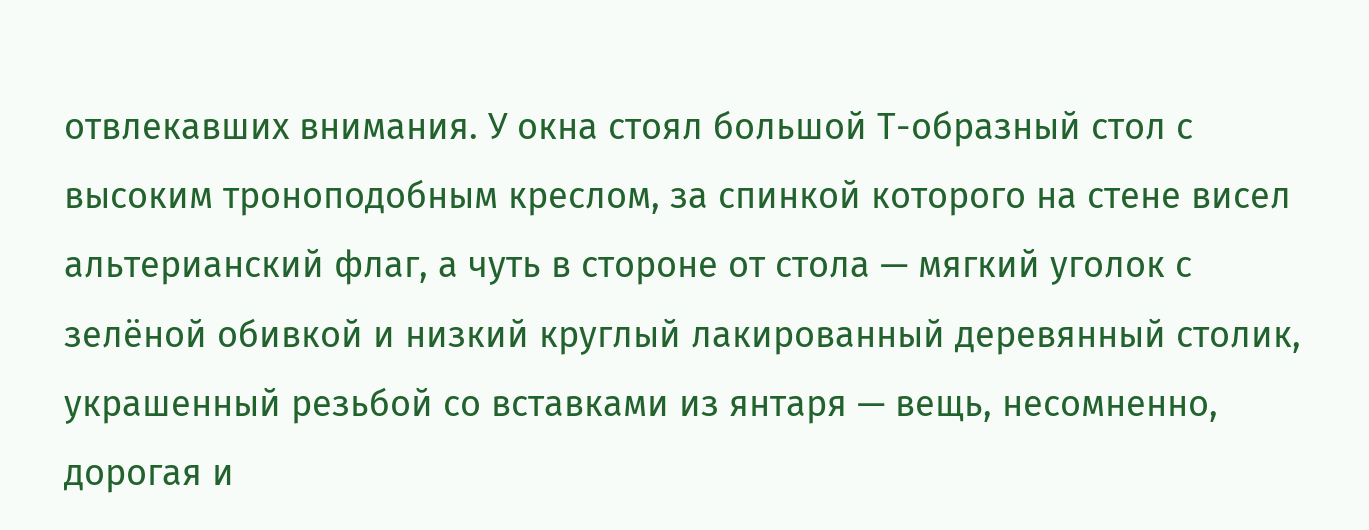отвлекавших внимания. У окна стоял большой Т-образный стол с высоким троноподобным креслом, за спинкой которого на стене висел альтерианский флаг, а чуть в стороне от стола — мягкий уголок с зелёной обивкой и низкий круглый лакированный деревянный столик, украшенный резьбой со вставками из янтаря — вещь, несомненно, дорогая и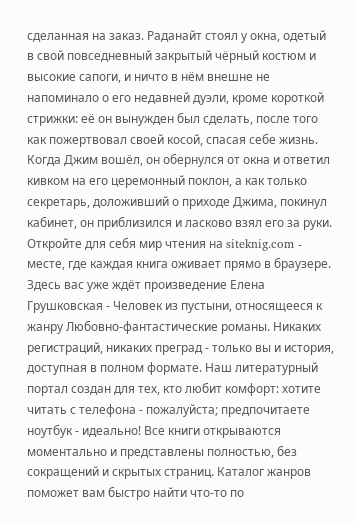сделанная на заказ. Раданайт стоял у окна, одетый в свой повседневный закрытый чёрный костюм и высокие сапоги, и ничто в нём внешне не напоминало о его недавней дуэли, кроме короткой стрижки: её он вынужден был сделать, после того как пожертвовал своей косой, спасая себе жизнь. Когда Джим вошёл, он обернулся от окна и ответил кивком на его церемонный поклон, а как только секретарь, доложивший о приходе Джима, покинул кабинет, он приблизился и ласково взял его за руки.
Откройте для себя мир чтения на siteknig.com - месте, где каждая книга оживает прямо в браузере. Здесь вас уже ждёт произведение Елена Грушковская - Человек из пустыни, относящееся к жанру Любовно-фантастические романы. Никаких регистраций, никаких преград - только вы и история, доступная в полном формате. Наш литературный портал создан для тех, кто любит комфорт: хотите читать с телефона - пожалуйста; предпочитаете ноутбук - идеально! Все книги открываются моментально и представлены полностью, без сокращений и скрытых страниц. Каталог жанров поможет вам быстро найти что-то по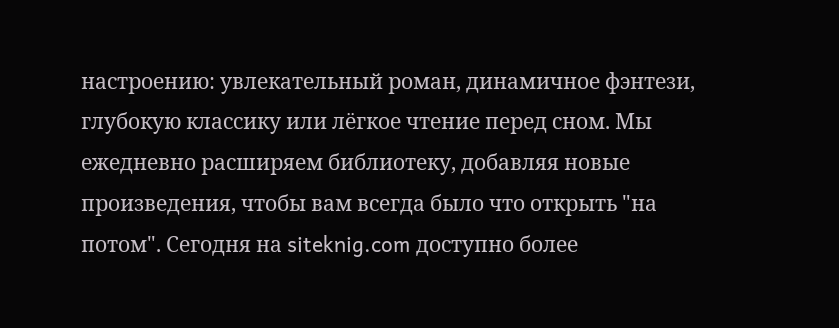настроению: увлекательный роман, динамичное фэнтези, глубокую классику или лёгкое чтение перед сном. Мы ежедневно расширяем библиотеку, добавляя новые произведения, чтобы вам всегда было что открыть "на потом". Сегодня на siteknig.com доступно более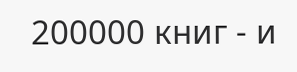200000 книг - и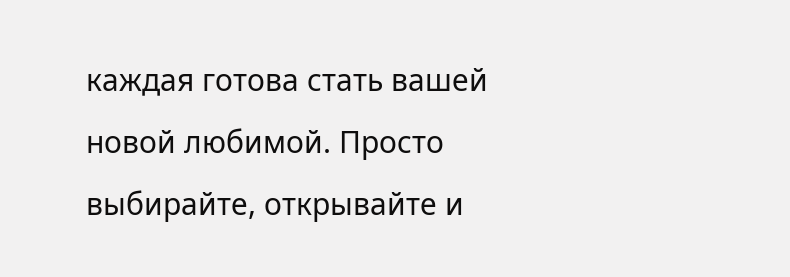каждая готова стать вашей новой любимой. Просто выбирайте, открывайте и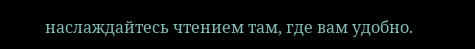наслаждайтесь чтением там, где вам удобно.